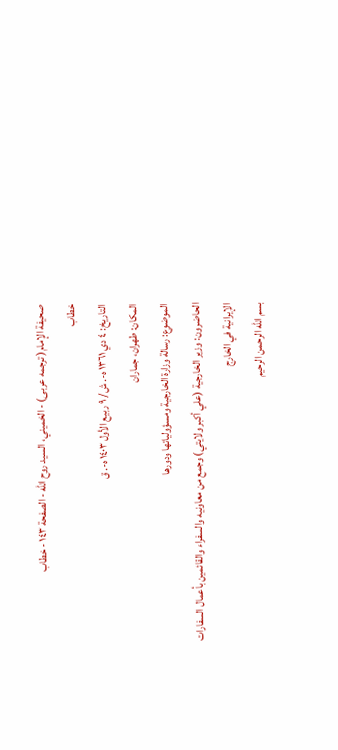صحيفة الإمام( ترجمه عربى) - الخميني، السيد روح الله - الصفحة ١٤٣ - خطاب
خطاب
التاريخ: ٤ دي ١٣٦١ ه-. ش/ ٩ ربيع الأول ١٤٠٣ ه-. ق
المكان: طهران، جماران
الموضوع: رسالة وزارة الخارجية ومسؤولياتها ودورها
الحاضرون: وزير الخارجية (علي أكبر ولايتي) وجمع من معاونيه والسفراء والقائمين بأعمال السفارات الإيرانية في الخارج
بسم الله الرحمن الرحيم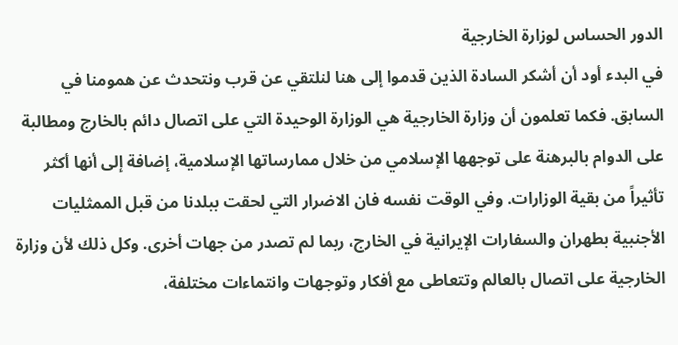الدور الحساس لوزارة الخارجية
في البدء أود أن أشكر السادة الذين قدموا إلى هنا لنلتقي عن قرب ونتحدث عن همومنا في السابق. فكما تعلمون أن وزارة الخارجية هي الوزارة الوحيدة التي على اتصال دائم بالخارج ومطالبة على الدوام بالبرهنة على توجهها الإسلامي من خلال ممارساتها الإسلامية، إضافة إلى أنها أكثر تأثيراً من بقية الوزارات. وفي الوقت نفسه فان الاضرار التي لحقت ببلدنا من قبل الممثليات الأجنبية بطهران والسفارات الإيرانية في الخارج، ربما لم تصدر من جهات أخرى. وكل ذلك لأن وزارة الخارجية على اتصال بالعالم وتتعاطى مع أفكار وتوجهات وانتماءات مختلفة،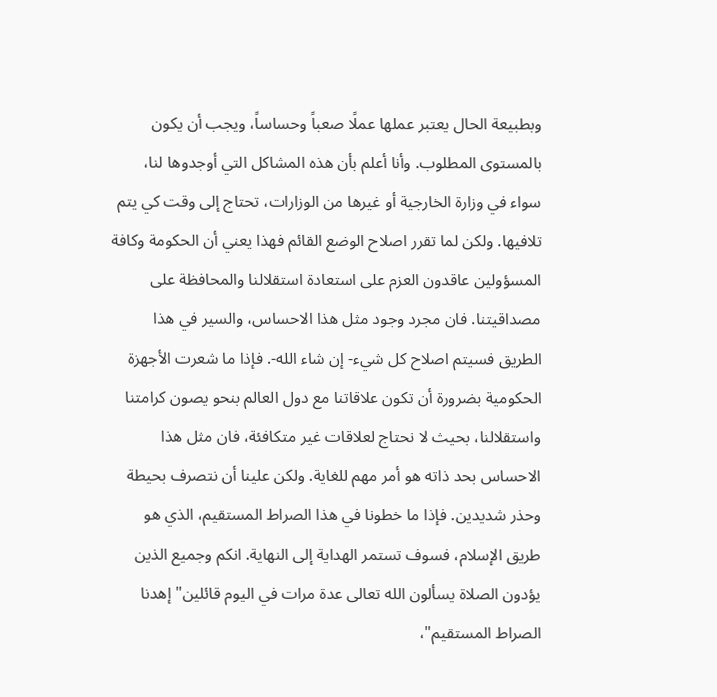وبطبيعة الحال يعتبر عملها عملًا صعباً وحساساً، ويجب أن يكون بالمستوى المطلوب. وأنا أعلم بأن هذه المشاكل التي أوجدوها لنا، سواء في وزارة الخارجية أو غيرها من الوزارات، تحتاج إلى وقت كي يتم تلافيها. ولكن لما تقرر اصلاح الوضع القائم فهذا يعني أن الحكومة وكافة المسؤولين عاقدون العزم على استعادة استقلالنا والمحافظة على مصداقيتنا. فان مجرد وجود مثل هذا الاحساس، والسير في هذا الطريق فسيتم اصلاح كل شيء- إن شاء الله-. فإذا ما شعرت الأجهزة الحكومية بضرورة أن تكون علاقاتنا مع دول العالم بنحو يصون كرامتنا واستقلالنا، بحيث لا نحتاج لعلاقات غير متكافئة، فان مثل هذا الاحساس بحد ذاته هو أمر مهم للغاية. ولكن علينا أن نتصرف بحيطة وحذر شديدين. فإذا ما خطونا في هذا الصراط المستقيم، الذي هو طريق الإسلام، فسوف تستمر الهداية إلى النهاية. انكم وجميع الذين يؤدون الصلاة يسألون الله تعالى عدة مرات في اليوم قائلين" إهدنا الصراط المستقيم"،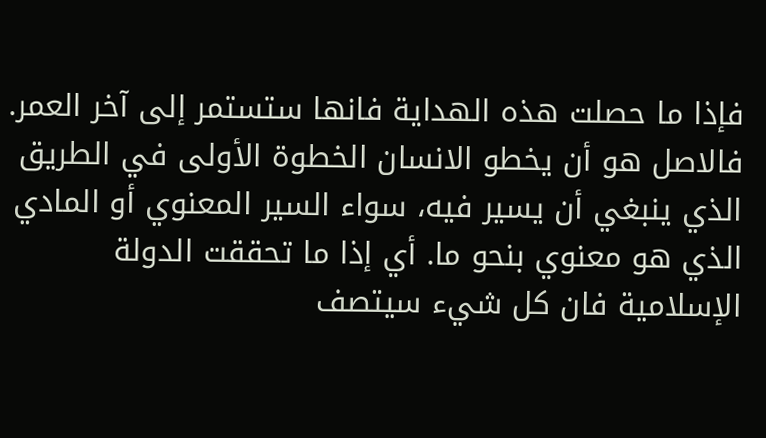فإذا ما حصلت هذه الهداية فانها ستستمر إلى آخر العمر. فالاصل هو أن يخطو الانسان الخطوة الأولى في الطريق الذي ينبغي أن يسير فيه، سواء السير المعنوي أو المادي الذي هو معنوي بنحو ما. أي إذا ما تحققت الدولة الإسلامية فان كل شيء سيتصف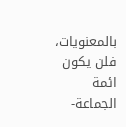بالمعنويات، فلن يكون ائمة الجماعة-